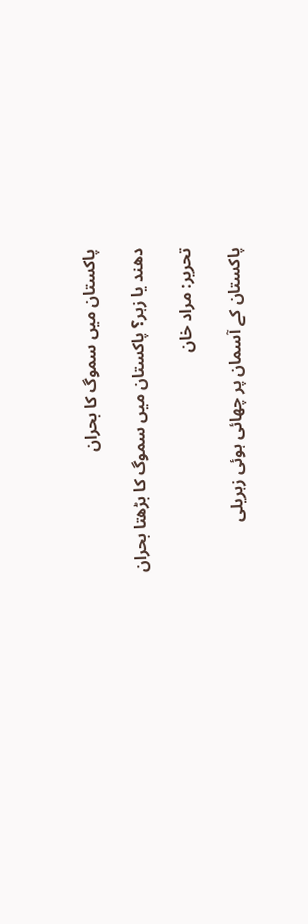پاکستان میں سموگ کا بحران

دھند یا زہر؟ پاکستان میں سموگ کا بڑھتا بحران

تحریر: مراد خان

پاکستان کے آسمان پر چھائی ہوئی زہریلی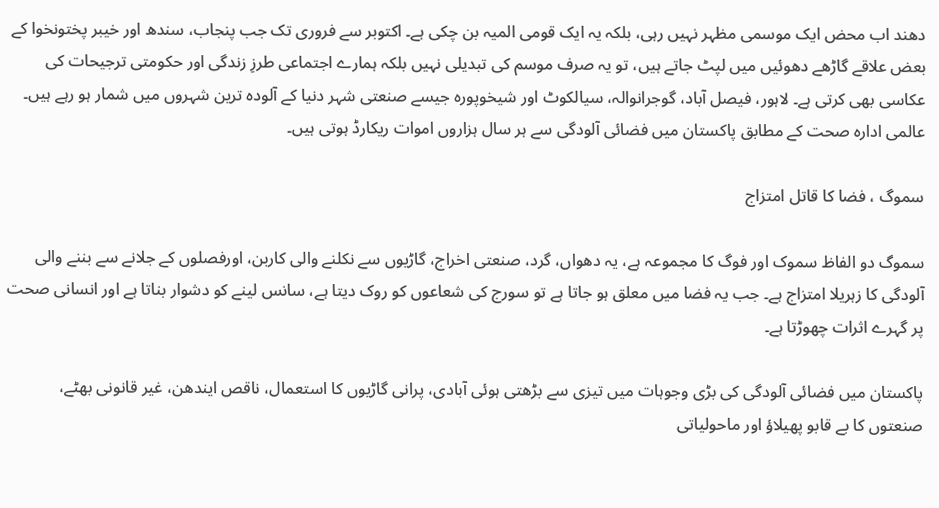دھند اب محض ایک موسمی مظہر نہیں رہی، بلکہ یہ ایک قومی المیہ بن چکی ہے۔ اکتوبر سے فروری تک جب پنجاب، سندھ اور خیبر پختونخوا کے بعض علاقے گاڑھے دھوئیں میں لپٹ جاتے ہیں، تو یہ صرف موسم کی تبدیلی نہیں بلکہ ہمارے اجتماعی طرزِ زندگی اور حکومتی ترجیحات کی عکاسی بھی کرتی ہے۔ لاہور، فیصل آباد، گوجرانوالہ، سیالکوٹ اور شیخوپورہ جیسے صنعتی شہر دنیا کے آلودہ ترین شہروں میں شمار ہو رہے ہیں۔ عالمی ادارہ صحت کے مطابق پاکستان میں فضائی آلودگی سے ہر سال ہزاروں اموات ریکارڈ ہوتی ہیں۔

سموگ ، فضا کا قاتل امتزاج

سموگ دو الفاظ سموک اور فوگ کا مجموعہ ہے، یہ دھواں، گرد، صنعتی اخراج، گاڑیوں سے نکلنے والی کاربن، اورفصلوں کے جلانے سے بننے والی آلودگی کا زہریلا امتزاج ہے۔ جب یہ فضا میں معلق ہو جاتا ہے تو سورج کی شعاعوں کو روک دیتا ہے، سانس لینے کو دشوار بناتا ہے اور انسانی صحت پر گہرے اثرات چھوڑتا ہے۔

پاکستان میں فضائی آلودگی کی بڑی وجوہات میں تیزی سے بڑھتی ہوئی آبادی، پرانی گاڑیوں کا استعمال، ناقص ایندھن، غیر قانونی بھٹے، صنعتوں کا بے قابو پھیلاؤ اور ماحولیاتی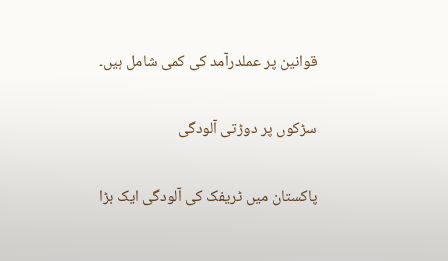قوانین پر عملدرآمد کی کمی شامل ہیں۔

سڑکوں پر دوڑتی آلودگی

پاکستان میں ٹریفک کی آلودگی ایک بڑا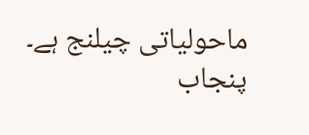ماحولیاتی چیلنج ہے۔ پنجاب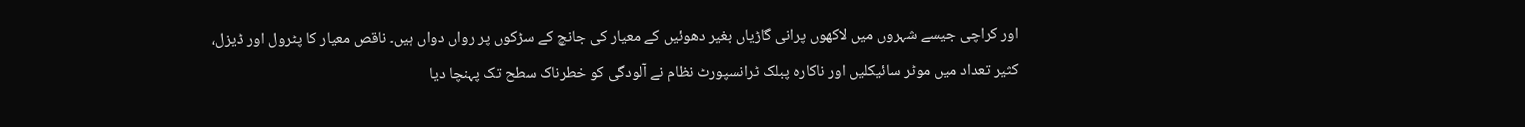اور کراچی جیسے شہروں میں لاکھوں پرانی گاڑیاں بغیر دھوئیں کے معیار کی جانچ کے سڑکوں پر رواں دواں ہیں۔ ناقص معیار کا پٹرول اور ڈیزل، کثیر تعداد میں موٹر سائیکلیں اور ناکارہ پبلک ٹرانسپورٹ نظام نے آلودگی کو خطرناک سطح تک پہنچا دیا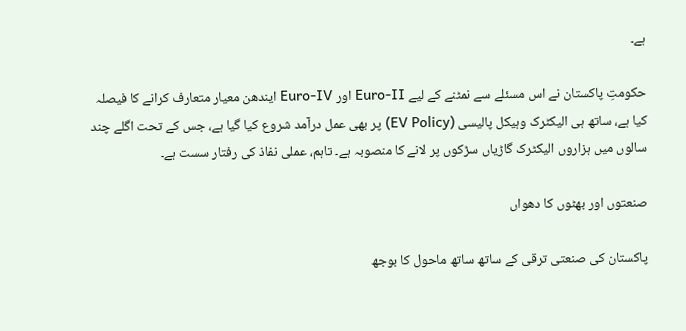ہے۔

حکومتِ پاکستان نے اس مسئلے سے نمٹنے کے لیے Euro-II اور Euro-IV ایندھن معیار متعارف کرانے کا فیصلہ کیا ہے، ساتھ ہی الیکٹرک وہیکل پالیسی (EV Policy) پر بھی عمل درآمد شروع کیا گیا ہے، جس کے تحت اگلے چند سالوں میں ہزاروں الیکٹرک گاڑیاں سڑکوں پر لانے کا منصوبہ ہے۔ تاہم، عملی نفاذ کی رفتار سست ہے۔

صنعتوں اور بھٹوں کا دھواں

پاکستان کی صنعتی ترقی کے ساتھ ساتھ ماحول کا بوجھ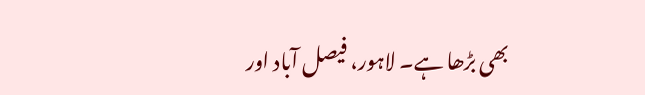بھی بڑھا ہے۔ لاہور، فیصل آباد اور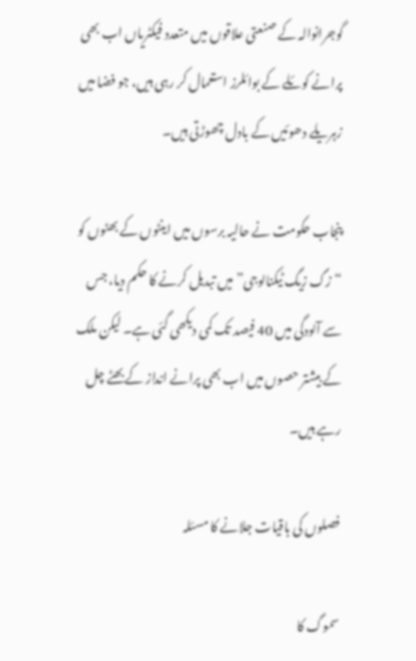گوجرانوالہ کے صنعتی علاقوں میں متعدد فیکٹریاں اب بھی پرانے کوئلے کے بوائلرز استعمال کر رہی ہیں، جو فضا میں زہریلے دھوئیں کے بادل چھوڑتی ہیں۔

پنجاب حکومت نے حالیہ برسوں میں اینٹوں کے بھٹوں کو “زگ زیگ ٹیکنالوجی” میں تبدیل کرنے کا حکم دیا، جس سے آلودگی میں 40 فیصد تک کمی دیکھی گئی ہے۔ لیکن ملک کے بیشتر حصوں میں اب بھی پرانے انداز کے بھٹے چل رہے ہیں۔

فصلوں کی باقیات جلانے کا مسئلہ

سموگ کا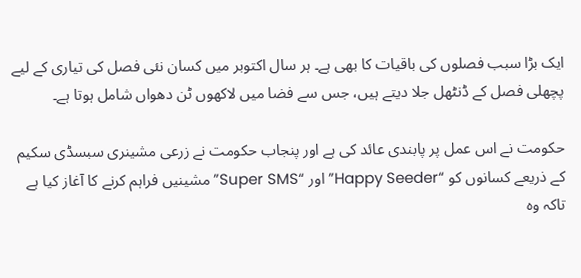ایک بڑا سبب فصلوں کی باقیات کا بھی ہے۔ ہر سال اکتوبر میں کسان نئی فصل کی تیاری کے لیے پچھلی فصل کے ڈنٹھل جلا دیتے ہیں، جس سے فضا میں لاکھوں ٹن دھواں شامل ہوتا ہے۔

حکومت نے اس عمل پر پابندی عائد کی ہے اور پنجاب حکومت نے زرعی مشینری سبسڈی سکیم کے ذریعے کسانوں کو “Happy Seeder” اور “Super SMS” مشینیں فراہم کرنے کا آغاز کیا ہے تاکہ وہ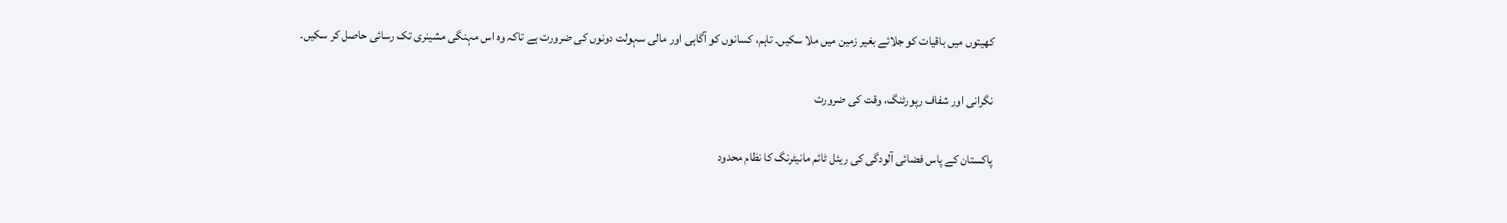کھیتوں میں باقیات کو جلائے بغیر زمین میں ملا سکیں۔ تاہم، کسانوں کو آگاہی اور مالی سہولت دونوں کی ضرورت ہے تاکہ وہ اس مہنگی مشینری تک رسائی حاصل کر سکیں۔

نگرانی اور شفاف رپورٹنگ، وقت کی ضرورت

پاکستان کے پاس فضائی آلودگی کی ریئل ٹائم مانیٹرنگ کا نظام محدود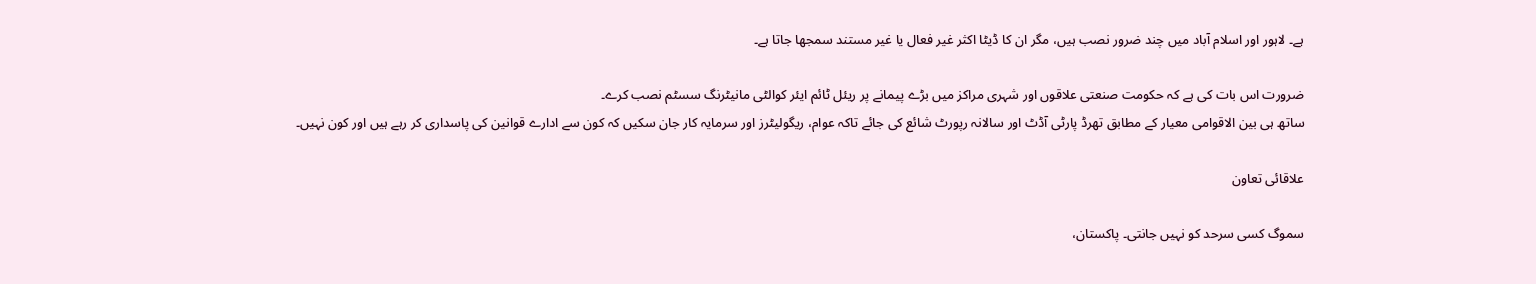ہے۔ لاہور اور اسلام آباد میں چند ضرور نصب ہیں، مگر ان کا ڈیٹا اکثر غیر فعال یا غیر مستند سمجھا جاتا ہے۔

ضرورت اس بات کی ہے کہ حکومت صنعتی علاقوں اور شہری مراکز میں بڑے پیمانے پر ریئل ٹائم ایئر کوالٹی مانیٹرنگ سسٹم نصب کرے۔
ساتھ ہی بین الاقوامی معیار کے مطابق تھرڈ پارٹی آڈٹ اور سالانہ رپورٹ شائع کی جائے تاکہ عوام، ریگولیٹرز اور سرمایہ کار جان سکیں کہ کون سے ادارے قوانین کی پاسداری کر رہے ہیں اور کون نہیں۔

علاقائی تعاون

سموگ کسی سرحد کو نہیں جانتی۔ پاکستان،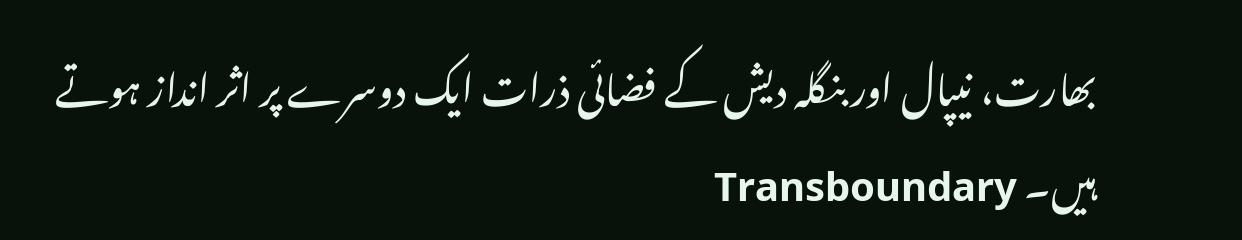بھارت، نیپال اور بنگلہ دیش کے فضائی ذرات ایک دوسرے پر اثر انداز ہوتے ہیں۔ Transboundary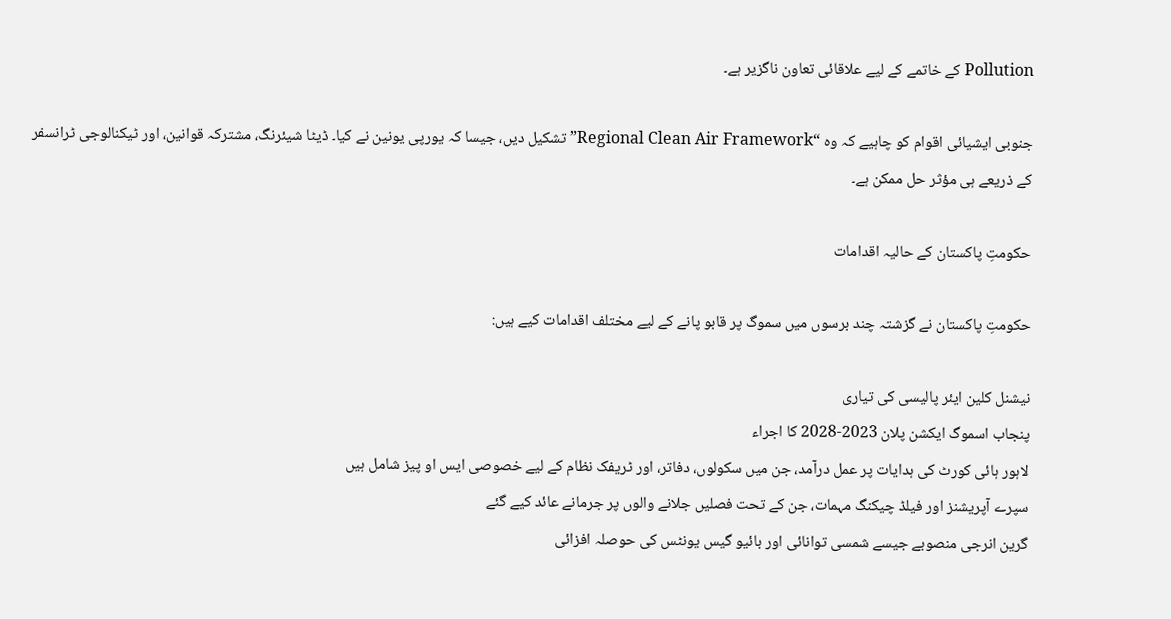Pollution کے خاتمے کے لیے علاقائی تعاون ناگزیر ہے۔

جنوبی ایشیائی اقوام کو چاہیے کہ وہ “Regional Clean Air Framework” تشکیل دیں، جیسا کہ یورپی یونین نے کیا۔ ڈیٹا شیئرنگ، مشترکہ قوانین، اور ٹیکنالوجی ٹرانسفر کے ذریعے ہی مؤثر حل ممکن ہے۔

حکومتِ پاکستان کے حالیہ اقدامات

حکومتِ پاکستان نے گزشتہ چند برسوں میں سموگ پر قابو پانے کے لیے مختلف اقدامات کیے ہیں:

نیشنل کلین ایئر پالیسی کی تیاری
پنجاب اسموگ ایکشن پلان 2023-2028 کا اجراء
لاہور ہائی کورٹ کی ہدایات پر عمل درآمد، جن میں سکولوں، دفاتر، اور ٹریفک نظام کے لیے خصوصی ایس او پیز شامل ہیں
سپرے آپریشنز اور فیلڈ چیکنگ مہمات، جن کے تحت فصلیں جلانے والوں پر جرمانے عائد کیے گئے
گرین انرجی منصوبے جیسے شمسی توانائی اور بائیو گیس یونٹس کی حوصلہ افزائی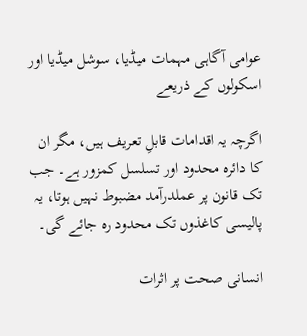عوامی آگاہی مہمات میڈیا، سوشل میڈیا اور اسکولوں کے ذریعے

اگرچہ یہ اقدامات قابلِ تعریف ہیں، مگر ان کا دائرہ محدود اور تسلسل کمزور ہے۔ جب تک قانون پر عملدرآمد مضبوط نہیں ہوتا، یہ پالیسی کاغذوں تک محدود رہ جائے گی۔

انسانی صحت پر اثرات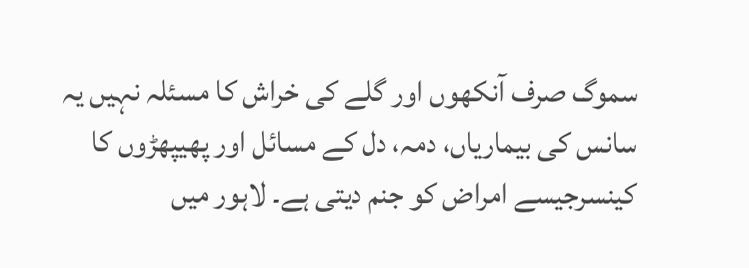سموگ صرف آنکھوں اور گلے کی خراش کا مسئلہ نہیں یہ سانس کی بیماریاں، دمہ، دل کے مسائل اور پھیپھڑوں کا کینسرجیسے امراض کو جنم دیتی ہے۔ لاہور میں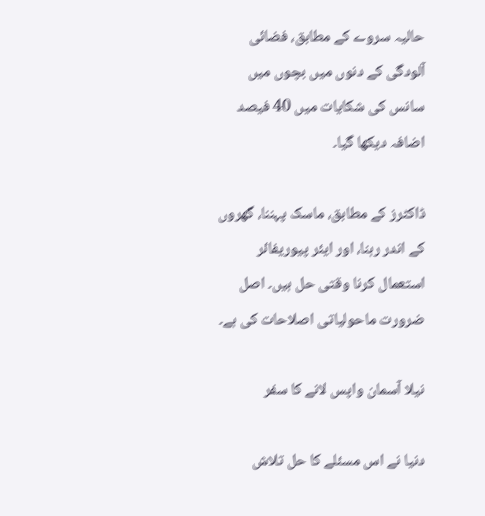حالیہ سروے کے مطابق، فضائی آلودگی کے دنوں میں بچوں میں سانس کی شکایات میں 40 فیصد اضافہ دیکھا گیا۔

ڈاکٹرز کے مطابق، ماسک پہننا، گھروں کے اندر رہنا، اور ایئر پیوریفائر استعمال کرنا وقتی حل ہیں۔ اصل ضرورت ماحولیاتی اصلاحات کی ہے۔

نیلا آسمان واپس لانے کا سفر

دنیا نے اس مسئلے کا حل تلاش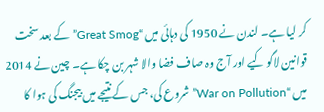کر لیا ہے۔ لندن نے 1950 کی دہائی میں “Great Smog” کے بعد سخت قوانین لاگو کیے اور آج وہ صاف فضا والا شہر بن چکا ہے۔ چین نے 2014 میں “War on Pollution” شروع کی، جس کے نتیجے میں بیجنگ کی ہوا کا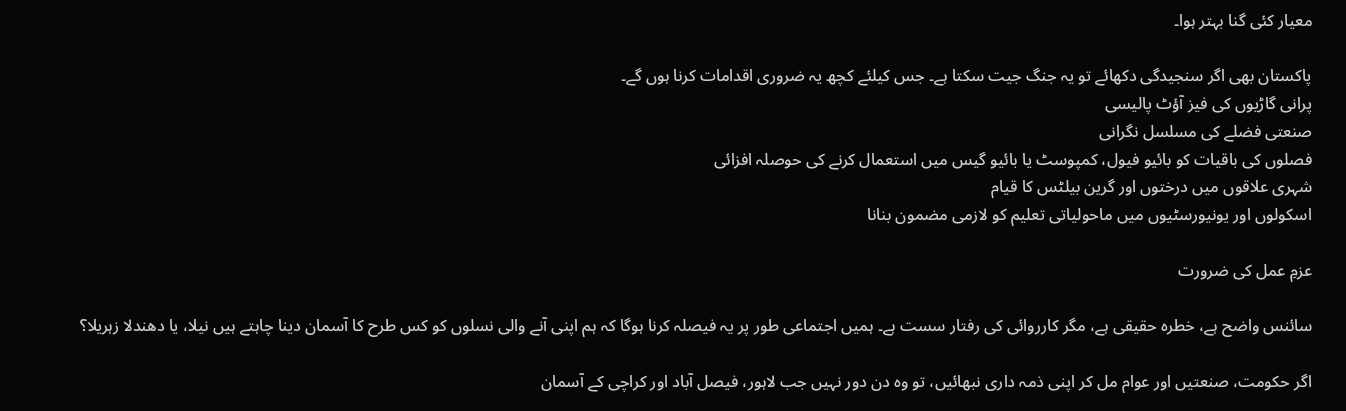معیار کئی گنا بہتر ہوا۔

پاکستان بھی اگر سنجیدگی دکھائے تو یہ جنگ جیت سکتا ہے۔ جس کیلئے کچھ یہ ضروری اقدامات کرنا ہوں گے۔
پرانی گاڑیوں کی فیز آؤٹ پالیسی
صنعتی فضلے کی مسلسل نگرانی
فصلوں کی باقیات کو بائیو فیول، کمپوسٹ یا بائیو گیس میں استعمال کرنے کی حوصلہ افزائی
شہری علاقوں میں درختوں اور گرین بیلٹس کا قیام
اسکولوں اور یونیورسٹیوں میں ماحولیاتی تعلیم کو لازمی مضمون بنانا

عزمِ عمل کی ضرورت

سائنس واضح ہے، خطرہ حقیقی ہے، مگر کارروائی کی رفتار سست ہے۔ ہمیں اجتماعی طور پر یہ فیصلہ کرنا ہوگا کہ ہم اپنی آنے والی نسلوں کو کس طرح کا آسمان دینا چاہتے ہیں نیلا، یا دھندلا زہریلا؟

اگر حکومت، صنعتیں اور عوام مل کر اپنی ذمہ داری نبھائیں، تو وہ دن دور نہیں جب لاہور، فیصل آباد اور کراچی کے آسمان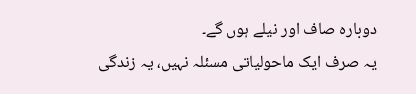دوبارہ صاف اور نیلے ہوں گے۔
یہ صرف ایک ماحولیاتی مسئلہ نہیں، یہ زندگی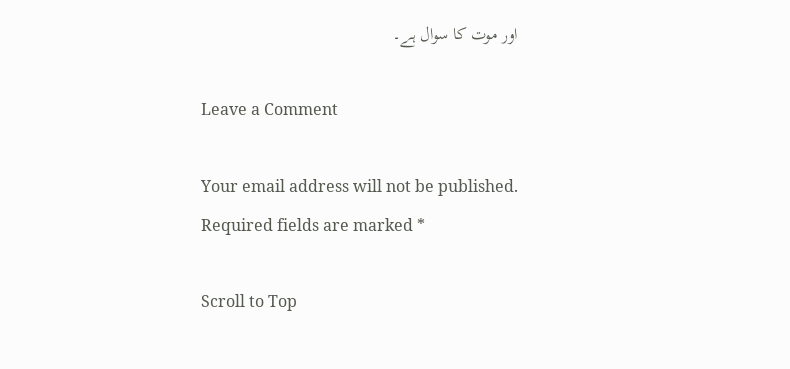اور موت کا سوال ہے۔

Leave a Comment

Your email address will not be published. Required fields are marked *

Scroll to Top